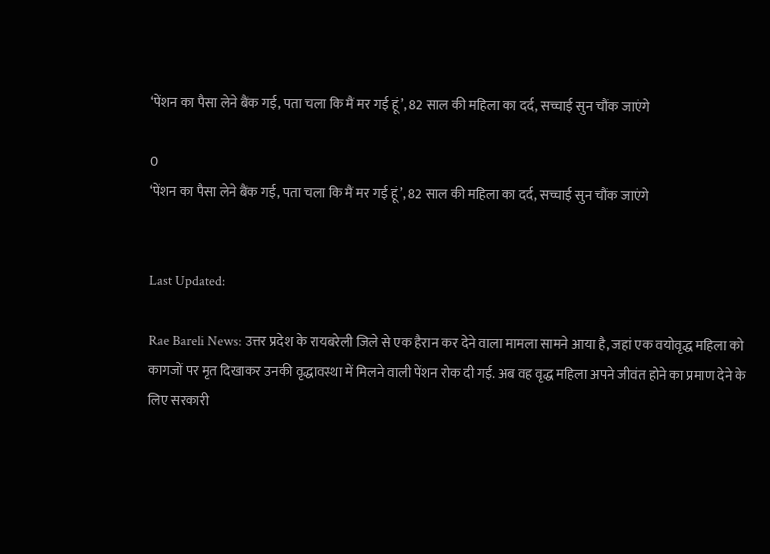‘पेंशन का पैसा लेने बैंक गई, पता चला कि मैं मर गई हूं’, 82 साल की महिला का दर्द, सच्चाई सुन चौंक जाएंगे

0
‘पेंशन का पैसा लेने बैंक गई, पता चला कि मैं मर गई हूं’, 82 साल की महिला का दर्द, सच्चाई सुन चौंक जाएंगे


Last Updated:

Rae Bareli News: उत्तर प्रदेश के रायबरेली जिले से एक हैरान कर देने वाला मामला सामने आया है, जहां एक वयोवृद्ध महिला को कागजों पर मृत दिखाकर उनकी वृद्धावस्था में मिलने वाली पेंशन रोक दी गई. अब वह वृद्ध महिला अपने जीवंत होने का प्रमाण देने के लिए सरकारी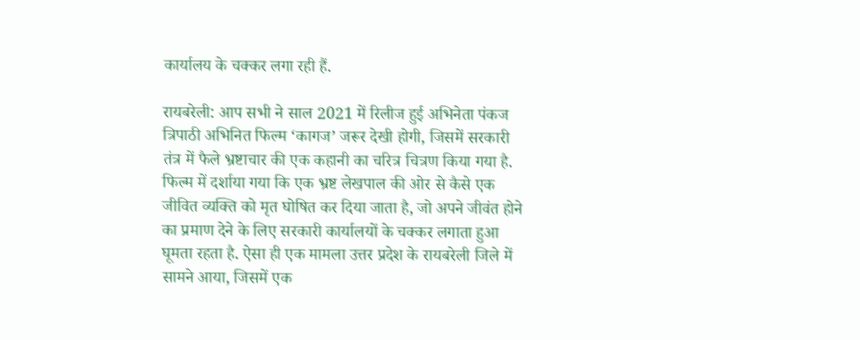कार्यालय के चक्कर लगा रही हैं.

रायबरेली: आप सभी ने साल 2021 में रिलीज हुई अभिनेता पंकज त्रिपाठी अभिनित फिल्म ‘कागज’ जरूर देखी होगी, जिसमें सरकारी तंत्र में फैले भ्रष्टाचार की एक कहानी का चरित्र चित्रण किया गया है. फिल्म में दर्शाया गया कि एक भ्रष्ट लेखपाल की ओर से कैसे एक जीवित व्यक्ति को मृत घोषित कर दिया जाता है, जो अपने जीवंत होने का प्रमाण देने के लिए सरकारी कार्यालयों के चक्कर लगाता हुआ घूमता रहता है. ऐसा ही एक मामला उत्तर प्रदेश के रायबरेली जिले में सामने आया, जिसमें एक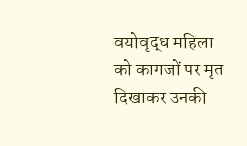वयोवृद्ध महिला को कागजों पर मृत दिखाकर उनकी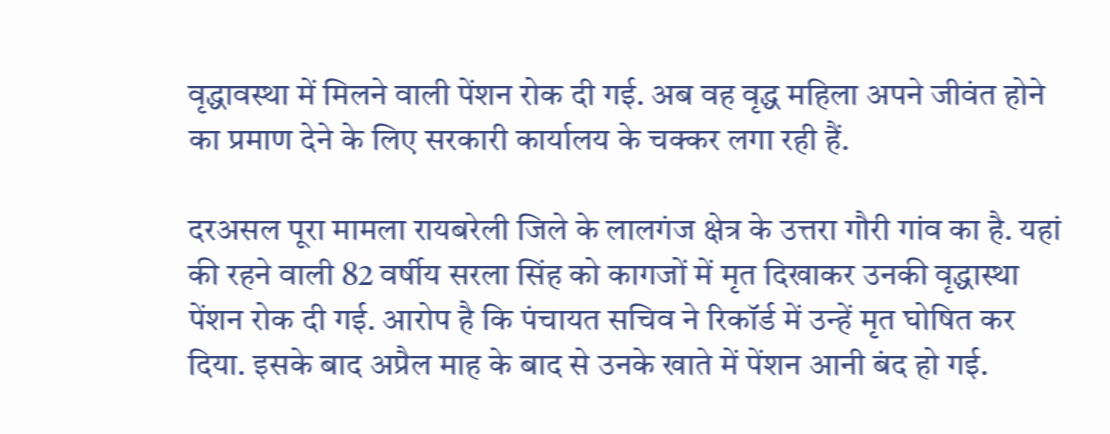वृद्धावस्था में मिलने वाली पेंशन रोक दी गई. अब वह वृद्ध महिला अपने जीवंत होने का प्रमाण देने के लिए सरकारी कार्यालय के चक्कर लगा रही हैं.

दरअसल पूरा मामला रायबरेली जिले के लालगंज क्षेत्र के उत्तरा गौरी गांव का है. यहां की रहने वाली 82 वर्षीय सरला सिंह को कागजों में मृत दिखाकर उनकी वृद्धास्था पेंशन रोक दी गई. आरोप है कि पंचायत सचिव ने रिकॉर्ड में उन्हें मृत घोषित कर दिया. इसके बाद अप्रैल माह के बाद से उनके खाते में पेंशन आनी बंद हो गई.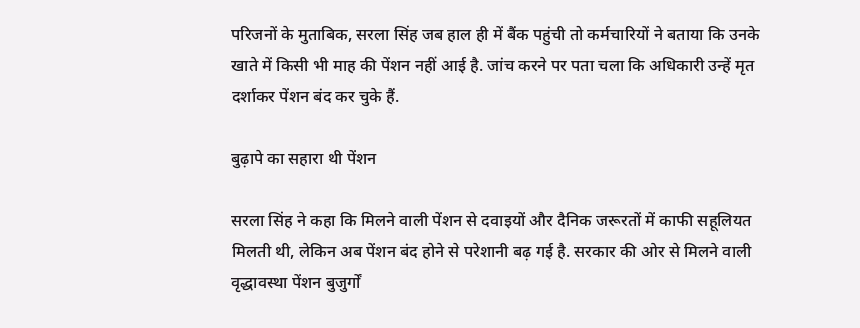परिजनों के मुताबिक, सरला सिंह जब हाल ही में बैंक पहुंची तो कर्मचारियों ने बताया कि उनके खाते में किसी भी माह की पेंशन नहीं आई है. जांच करने पर पता चला कि अधिकारी उन्हें मृत दर्शाकर पेंशन बंद कर चुके हैं.

बुढ़ापे का सहारा थी पेंशन

सरला सिंह ने कहा कि मिलने वाली पेंशन से दवाइयों और दैनिक जरूरतों में काफी सहूलियत मिलती थी, लेकिन अब पेंशन बंद होने से परेशानी बढ़ गई है. सरकार की ओर से मिलने वाली वृद्धावस्था पेंशन बुजुर्गों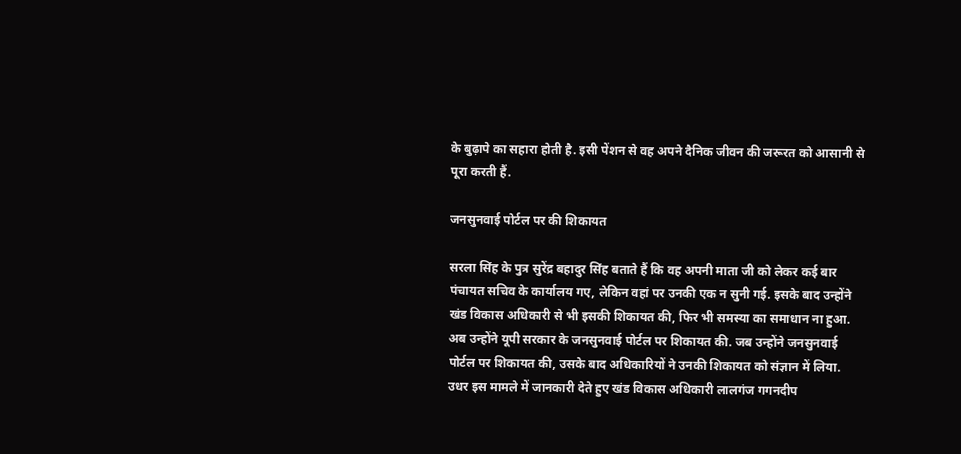के बुढ़ापे का सहारा होती है. इसी पेंशन से वह अपने दैनिक जीवन की जरूरत को आसानी से पूरा करती हैं.

जनसुनवाई पोर्टल पर की शिकायत

सरला सिंह के पुत्र सुरेंद्र बहादुर सिंह बताते हैं कि वह अपनी माता जी को लेकर कई बार पंचायत सचिव के कार्यालय गए, लेकिन वहां पर उनकी एक न सुनी गई. इसके बाद उन्होंने खंड विकास अधिकारी से भी इसकी शिकायत की, फिर भी समस्या का समाधान ना हुआ. अब उन्होंने यूपी सरकार के जनसुनवाई पोर्टल पर शिकायत की. जब उन्होंने जनसुनवाई पोर्टल पर शिकायत की, उसके बाद अधिकारियों ने उनकी शिकायत को संज्ञान में लिया. उधर इस मामले में जानकारी देते हुए खंड विकास अधिकारी लालगंज गगनदीप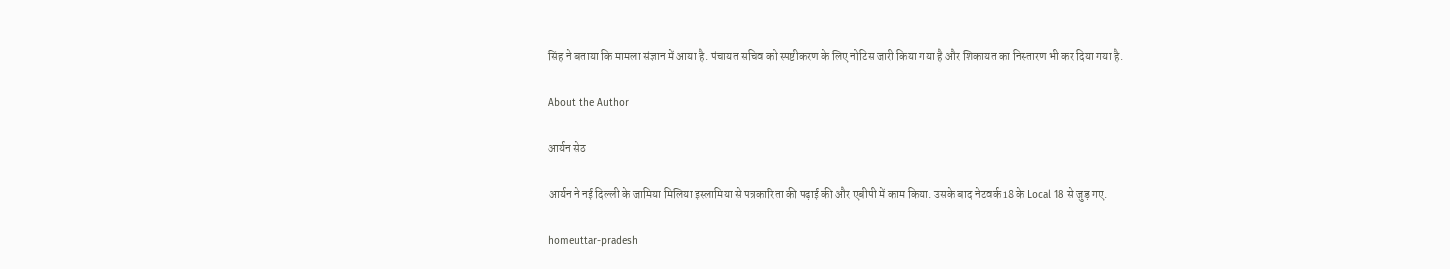सिंह ने बताया कि मामला संज्ञान में आया है. पंचायत सचिव को स्पष्टीकरण के लिए नोटिस जारी किया गया है और शिकायत का निस्तारण भी कर दिया गया है.

About the Author

आर्यन सेठ

आर्यन ने नई दिल्ली के जामिया मिलिया इस्लामिया से पत्रकारिता की पढ़ाई की और एबीपी में काम किया. उसके बाद नेटवर्क 18 के Local 18 से जुड़ गए.

homeuttar-pradesh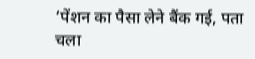‘पेंशन का पैसा लेने बैंक गई, पता चला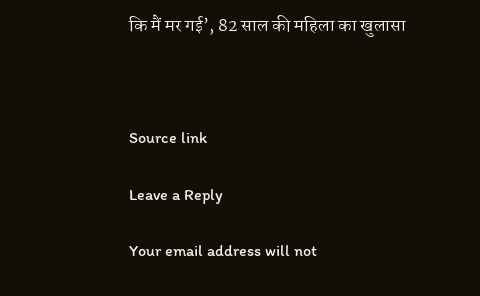कि मैं मर गई’, 82 साल की महिला का खुलासा



Source link

Leave a Reply

Your email address will not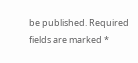be published. Required fields are marked *